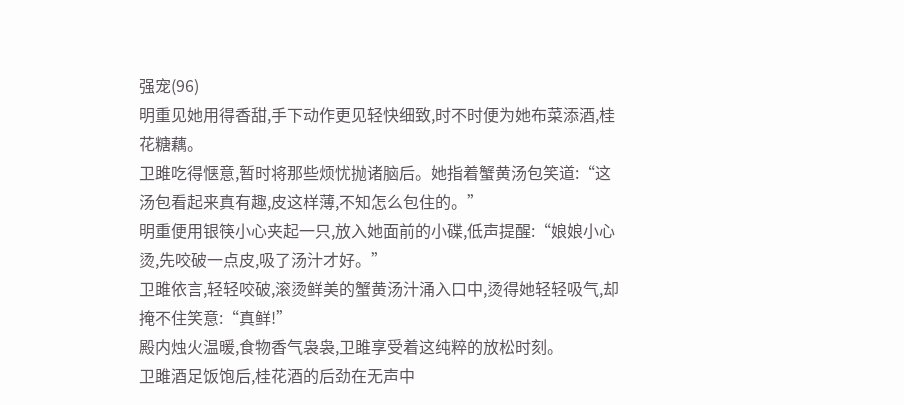强宠(96)
明重见她用得香甜,手下动作更见轻快细致,时不时便为她布菜添酒,桂花糖藕。
卫雎吃得惬意,暂时将那些烦忧抛诸脑后。她指着蟹黄汤包笑道:“这汤包看起来真有趣,皮这样薄,不知怎么包住的。”
明重便用银筷小心夹起一只,放入她面前的小碟,低声提醒:“娘娘小心烫,先咬破一点皮,吸了汤汁才好。”
卫雎依言,轻轻咬破,滚烫鲜美的蟹黄汤汁涌入口中,烫得她轻轻吸气,却掩不住笑意:“真鲜!”
殿内烛火温暖,食物香气袅袅,卫雎享受着这纯粹的放松时刻。
卫雎酒足饭饱后,桂花酒的后劲在无声中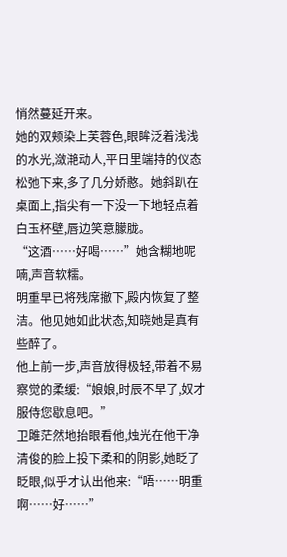悄然蔓延开来。
她的双颊染上芙蓉色,眼眸泛着浅浅的水光,潋滟动人,平日里端持的仪态松弛下来,多了几分娇憨。她斜趴在桌面上,指尖有一下没一下地轻点着白玉杯壁,唇边笑意朦胧。
“这酒……好喝……”她含糊地呢喃,声音软糯。
明重早已将残席撤下,殿内恢复了整洁。他见她如此状态,知晓她是真有些醉了。
他上前一步,声音放得极轻,带着不易察觉的柔缓:“娘娘,时辰不早了,奴才服侍您歇息吧。”
卫雎茫然地抬眼看他,烛光在他干净清俊的脸上投下柔和的阴影,她眨了眨眼,似乎才认出他来:“唔……明重啊……好……”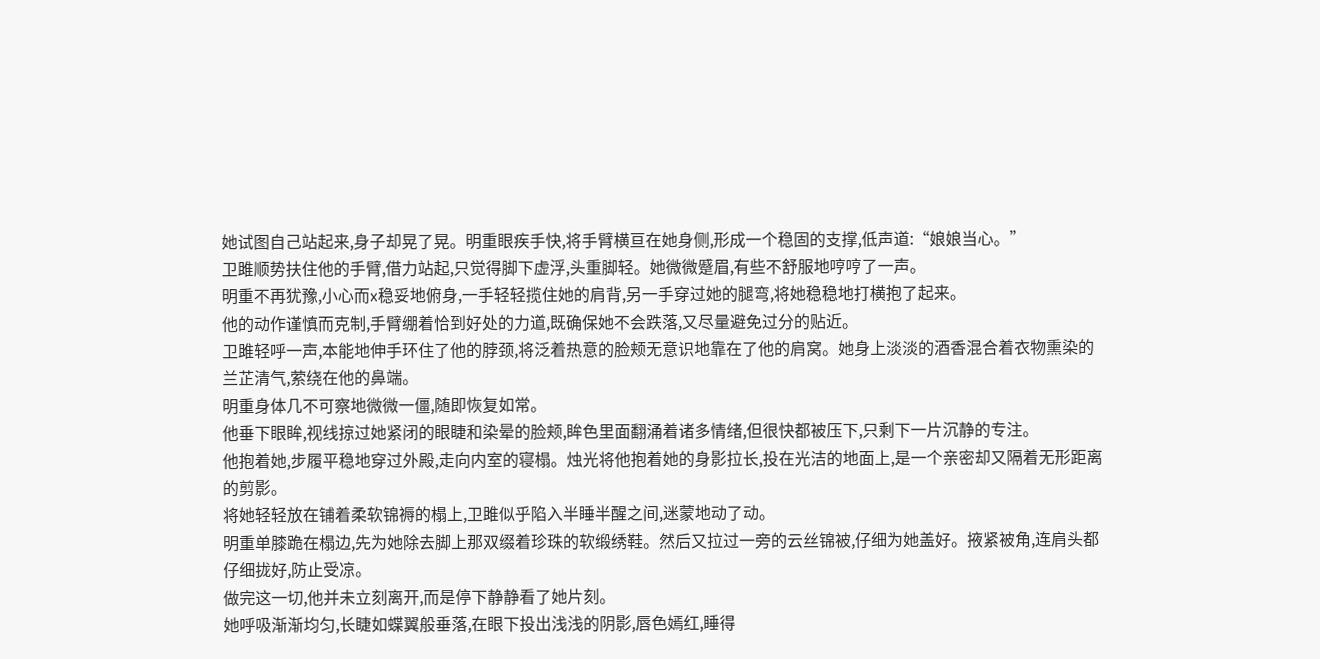她试图自己站起来,身子却晃了晃。明重眼疾手快,将手臂横亘在她身侧,形成一个稳固的支撑,低声道:“娘娘当心。”
卫雎顺势扶住他的手臂,借力站起,只觉得脚下虚浮,头重脚轻。她微微蹙眉,有些不舒服地哼哼了一声。
明重不再犹豫,小心而x稳妥地俯身,一手轻轻揽住她的肩背,另一手穿过她的腿弯,将她稳稳地打横抱了起来。
他的动作谨慎而克制,手臂绷着恰到好处的力道,既确保她不会跌落,又尽量避免过分的贴近。
卫雎轻呼一声,本能地伸手环住了他的脖颈,将泛着热意的脸颊无意识地靠在了他的肩窝。她身上淡淡的酒香混合着衣物熏染的兰芷清气,萦绕在他的鼻端。
明重身体几不可察地微微一僵,随即恢复如常。
他垂下眼眸,视线掠过她紧闭的眼睫和染晕的脸颊,眸色里面翻涌着诸多情绪,但很快都被压下,只剩下一片沉静的专注。
他抱着她,步履平稳地穿过外殿,走向内室的寝榻。烛光将他抱着她的身影拉长,投在光洁的地面上,是一个亲密却又隔着无形距离的剪影。
将她轻轻放在铺着柔软锦褥的榻上,卫雎似乎陷入半睡半醒之间,迷蒙地动了动。
明重单膝跪在榻边,先为她除去脚上那双缀着珍珠的软缎绣鞋。然后又拉过一旁的云丝锦被,仔细为她盖好。掖紧被角,连肩头都仔细拢好,防止受凉。
做完这一切,他并未立刻离开,而是停下静静看了她片刻。
她呼吸渐渐均匀,长睫如蝶翼般垂落,在眼下投出浅浅的阴影,唇色嫣红,睡得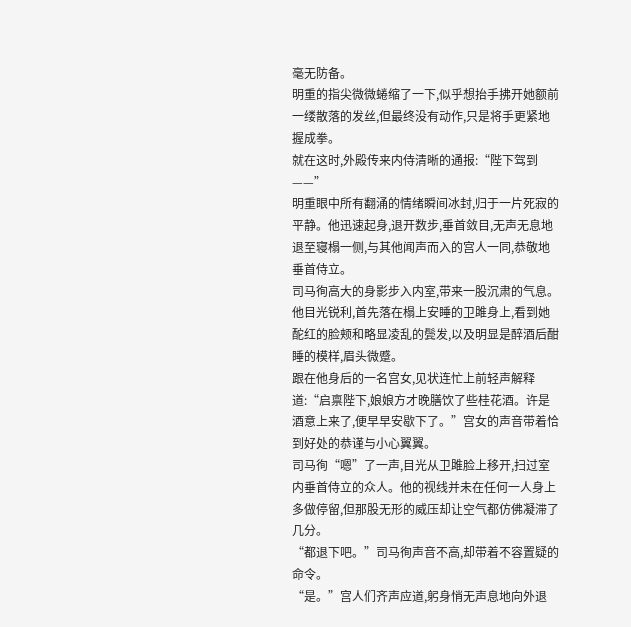毫无防备。
明重的指尖微微蜷缩了一下,似乎想抬手拂开她额前一缕散落的发丝,但最终没有动作,只是将手更紧地握成拳。
就在这时,外殿传来内侍清晰的通报:“陛下驾到——”
明重眼中所有翻涌的情绪瞬间冰封,归于一片死寂的平静。他迅速起身,退开数步,垂首敛目,无声无息地退至寝榻一侧,与其他闻声而入的宫人一同,恭敬地垂首侍立。
司马徇高大的身影步入内室,带来一股沉肃的气息。他目光锐利,首先落在榻上安睡的卫雎身上,看到她酡红的脸颊和略显凌乱的鬓发,以及明显是醉酒后酣睡的模样,眉头微蹙。
跟在他身后的一名宫女,见状连忙上前轻声解释道:“启禀陛下,娘娘方才晚膳饮了些桂花酒。许是酒意上来了,便早早安歇下了。”宫女的声音带着恰到好处的恭谨与小心翼翼。
司马徇“嗯”了一声,目光从卫雎脸上移开,扫过室内垂首侍立的众人。他的视线并未在任何一人身上多做停留,但那股无形的威压却让空气都仿佛凝滞了几分。
“都退下吧。”司马徇声音不高,却带着不容置疑的命令。
“是。”宫人们齐声应道,躬身悄无声息地向外退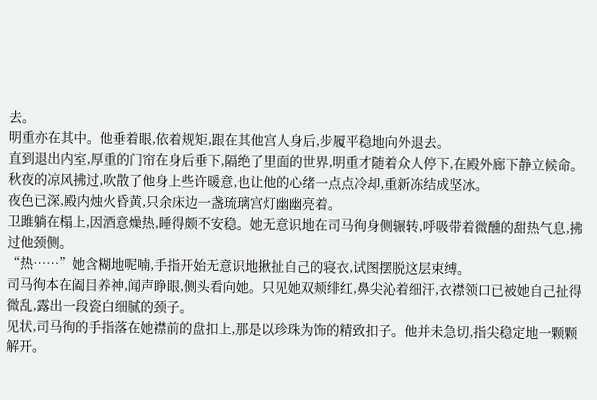去。
明重亦在其中。他垂着眼,依着规矩,跟在其他宫人身后,步履平稳地向外退去。
直到退出内室,厚重的门帘在身后垂下,隔绝了里面的世界,明重才随着众人停下,在殿外廊下静立候命。
秋夜的凉风拂过,吹散了他身上些许暖意,也让他的心绪一点点冷却,重新冻结成坚冰。
夜色已深,殿内烛火昏黄,只余床边一盏琉璃宫灯幽幽亮着。
卫雎躺在榻上,因酒意燥热,睡得颇不安稳。她无意识地在司马徇身侧辗转,呼吸带着微醺的甜热气息,拂过他颈侧。
“热……”她含糊地呢喃,手指开始无意识地揪扯自己的寝衣,试图摆脱这层束缚。
司马徇本在阖目养神,闻声睁眼,侧头看向她。只见她双颊绯红,鼻尖沁着细汗,衣襟领口已被她自己扯得微乱,露出一段瓷白细腻的颈子。
见状,司马徇的手指落在她襟前的盘扣上,那是以珍珠为饰的精致扣子。他并未急切,指尖稳定地一颗颗解开。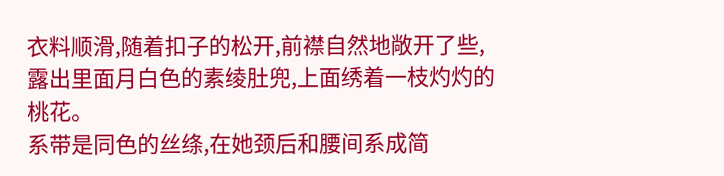衣料顺滑,随着扣子的松开,前襟自然地敞开了些,露出里面月白色的素绫肚兜,上面绣着一枝灼灼的桃花。
系带是同色的丝绦,在她颈后和腰间系成简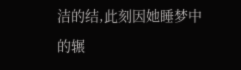洁的结,此刻因她睡梦中的辗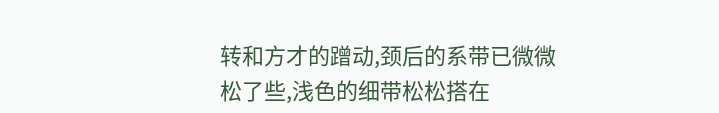转和方才的蹭动,颈后的系带已微微松了些,浅色的细带松松搭在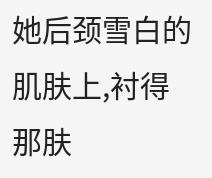她后颈雪白的肌肤上,衬得那肤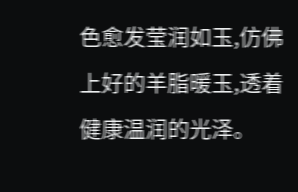色愈发莹润如玉,仿佛上好的羊脂暖玉,透着健康温润的光泽。